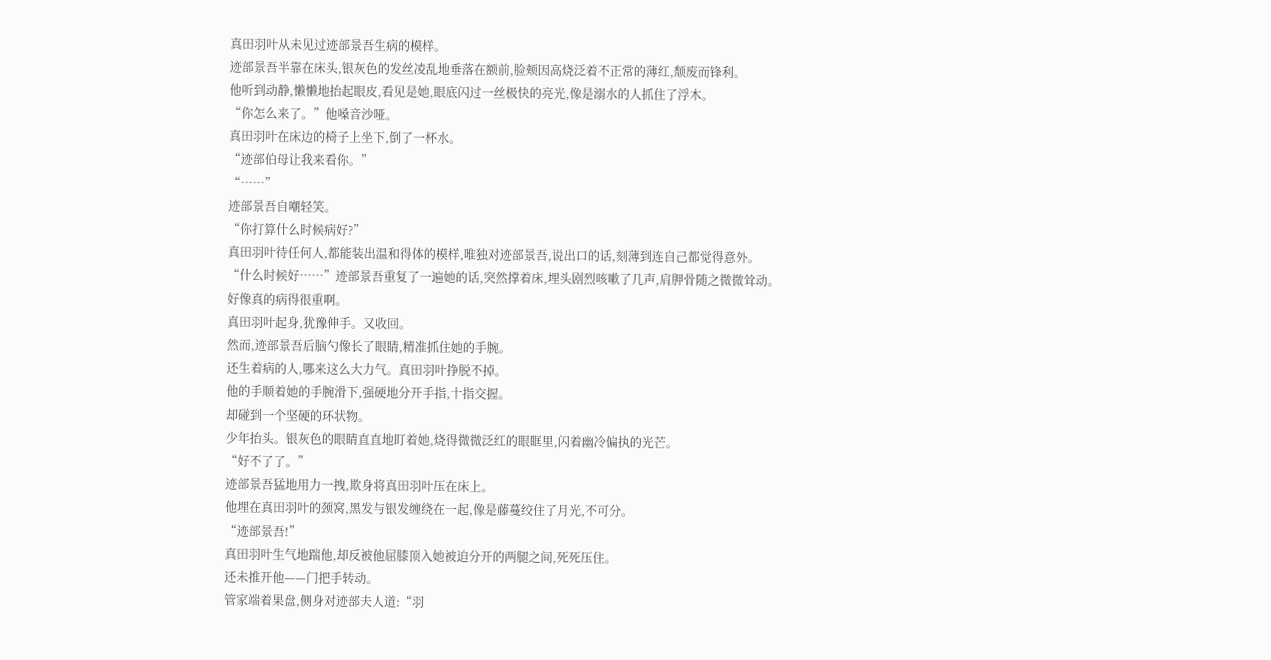真田羽叶从未见过迹部景吾生病的模样。
迹部景吾半靠在床头,银灰色的发丝凌乱地垂落在额前,脸颊因高烧泛着不正常的薄红,颓废而锋利。
他听到动静,懒懒地抬起眼皮,看见是她,眼底闪过一丝极快的亮光,像是溺水的人抓住了浮木。
“你怎么来了。”他嗓音沙哑。
真田羽叶在床边的椅子上坐下,倒了一杯水。
“迹部伯母让我来看你。”
“……”
迹部景吾自嘲轻笑。
“你打算什么时候病好?”
真田羽叶待任何人,都能装出温和得体的模样,唯独对迹部景吾,说出口的话,刻薄到连自己都觉得意外。
“什么时候好……”迹部景吾重复了一遍她的话,突然撑着床,埋头剧烈咳嗽了几声,肩胛骨随之微微耸动。
好像真的病得很重啊。
真田羽叶起身,犹豫伸手。又收回。
然而,迹部景吾后脑勺像长了眼睛,精准抓住她的手腕。
还生着病的人,哪来这么大力气。真田羽叶挣脱不掉。
他的手顺着她的手腕滑下,强硬地分开手指,十指交握。
却碰到一个坚硬的环状物。
少年抬头。银灰色的眼睛直直地盯着她,烧得微微泛红的眼眶里,闪着幽冷偏执的光芒。
“好不了了。”
迹部景吾猛地用力一拽,欺身将真田羽叶压在床上。
他埋在真田羽叶的颈窝,黑发与银发缠绕在一起,像是藤蔓绞住了月光,不可分。
“迹部景吾!”
真田羽叶生气地踹他,却反被他屈膝顶入她被迫分开的两腿之间,死死压住。
还未推开他——门把手转动。
管家端着果盘,侧身对迹部夫人道:“羽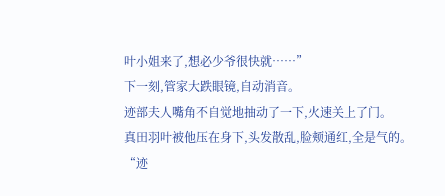叶小姐来了,想必少爷很快就……”
下一刻,管家大跌眼镜,自动消音。
迹部夫人嘴角不自觉地抽动了一下,火速关上了门。
真田羽叶被他压在身下,头发散乱,脸颊通红,全是气的。
“迹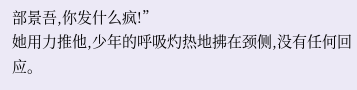部景吾,你发什么疯!”
她用力推他,少年的呼吸灼热地拂在颈侧,没有任何回应。